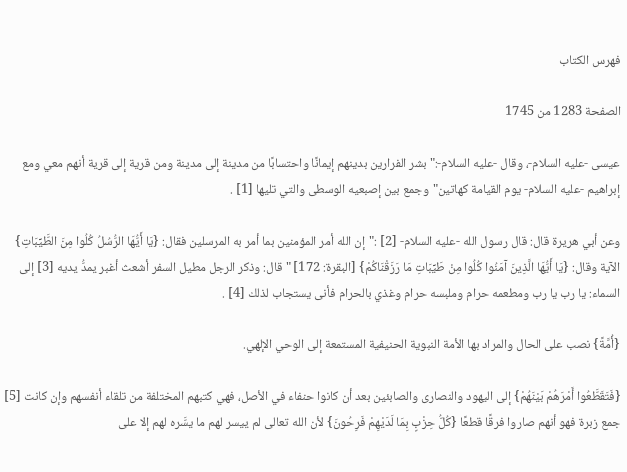فهرس الكتاب

الصفحة 1283 من 1745

عيسى -عليه السلام-، وقال -عليه السلام-:"بشر الفرارين بدينهم إيمانًا واحتسابًا من مدينة إلى مدينة ومن قرية إلى قرية أنهم معي ومع إبراهيم -عليه السلام- يوم القيامة كهاتين"وجمع بين إصبعيه الوسطى والتي تليها [1] .

وعن أبي هريرة قال: قال رسول الله -عليه السلام- [2] :"إن الله أمر المؤمنين بما أمر به المرسلين فقال: {يَا أَيُّهَا الرُّسُلُ كُلُوا مِنَ الطَّيِّبَاتِ} الآية وقال: {يَا أَيُّهَا الَّذِينَ آمَنُوا كُلُوا مِنْ طَيِّبَاتِ مَا رَزَقْنَاكُمْ} [البقرة: 172] "قال: وذكر الرجل مطيل السفر أشعث أغبر يمدُّ يديه [3] إلى السماء: يا رب يا رب ومطعمه حرام وملبسه حرام وغذي بالحرام فأنى يستجاب لذلك [4] .

{أُمَّةً} نصب على الحال والمراد بها الأمة النبوية الحنيفية المستمعة إلى الوحي الإلهي.

{فَتَقَطَّعُوا أَمْرَهُمْ بَيْنَهُمْ} إلى اليهود والنصارى والصابئين بعد أن كانوا حنفاء في الأصل، فهي كتبهم المختلفة من تلقاء أنفسهم وإن كانت [5] جمع زبرة فهو أنهم صاروا فرقًا قطعًا {كُلُّ حِزْبٍ بِمَا لَدَيْهِمْ فَرِحُونَ} لأن الله تعالى لم ييسر لهم ما يسَّره لهم إلا على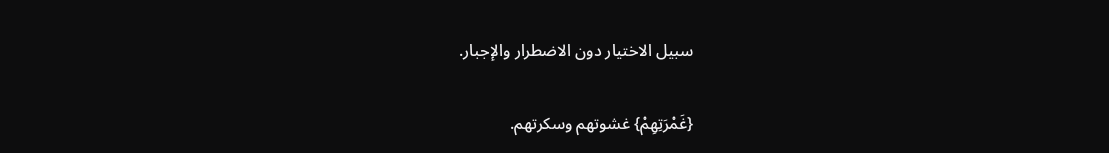سبيل الاختيار دون الاضطرار والإجبار.

{غَمْرَتِهِمْ} غشوتهم وسكرتهم.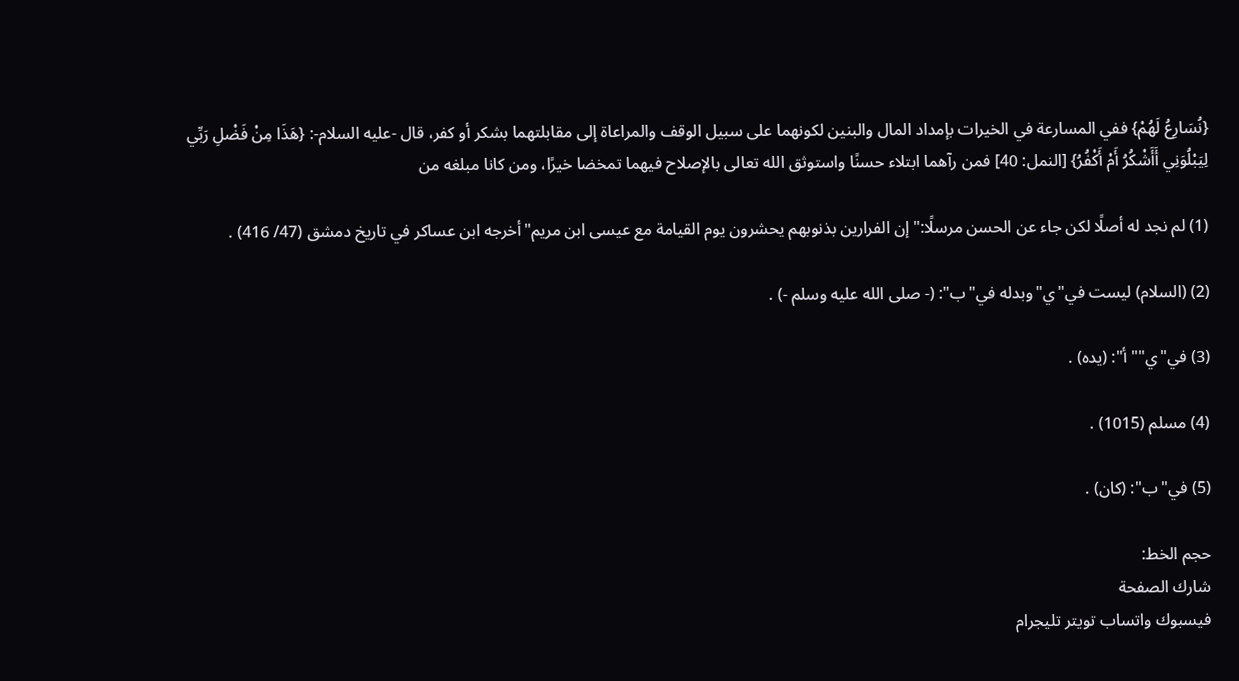{نُسَارِعُ لَهُمْ} ففي المسارعة في الخيرات بإمداد المال والبنين لكونهما على سبيل الوقف والمراعاة إلى مقابلتهما بشكر أو كفر، قال -عليه السلام-: {هَذَا مِنْ فَضْلِ رَبِّي لِيَبْلُوَنِي أَأَشْكُرُ أَمْ أَكْفُرُ} [النمل: 40] فمن رآهما ابتلاء حسنًا واستوثق الله تعالى بالإصلاح فيهما تمخضا خيرًا، ومن كانا مبلغه من

(1) لم نجد له أصلًا لكن جاء عن الحسن مرسلًا:"إن الفرارين بذنوبهم يحشرون يوم القيامة مع عيسى ابن مريم"أخرجه ابن عساكر في تاريخ دمشق (47/ 416) .

(2) (السلام) ليست في"ي"وبدله في"ب": (- صلى الله عليه وسلم -) .

(3) في"ي""أ": (يده) .

(4) مسلم (1015) .

(5) في"ب": (كان) .

حجم الخط:
شارك الصفحة
فيسبوك واتساب تويتر تليجرام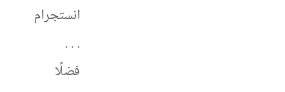انستجرام
. . .
فضلًا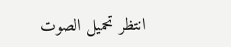انتظر تحميل الصوت